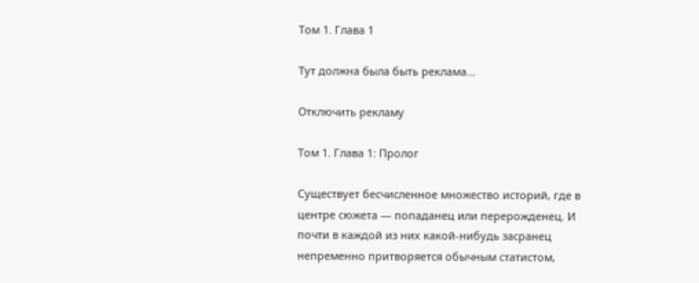Том 1. Глава 1

Тут должна была быть реклама...

Отключить рекламу

Том 1. Глава 1: Пролог

Существует бесчисленное множество историй, где в центре сюжета — попаданец или перерожденец. И почти в каждой из них какой-нибудь засранец непременно притворяется обычным статистом,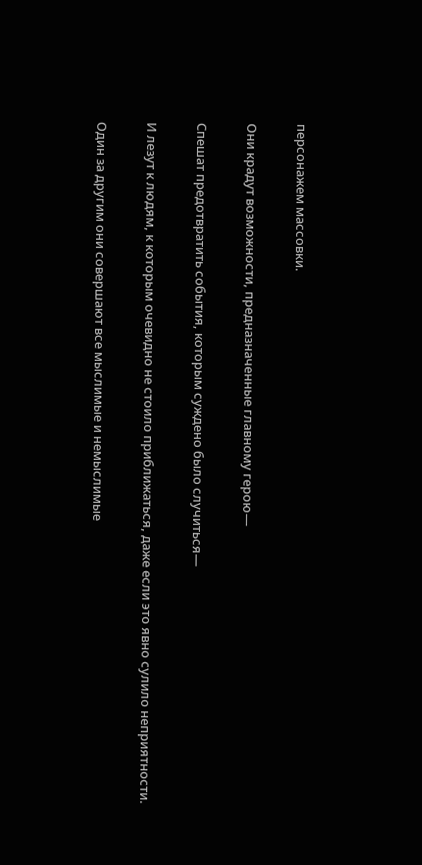персонажем массовки.

Они крадут возможности, предназначенные главному герою—

Спешат предотвратить события, которым суждено было случиться—

И лезут к людям, к которым очевидно не стоило приближаться, даже если это явно сулило неприятности.

Один за другим они совершают все мыслимые и немыслимые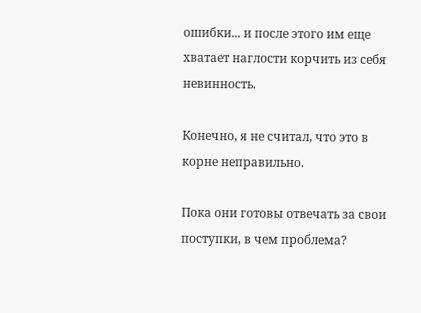ошибки... и после этого им еще хватает наглости корчить из себя невинность.

Конечно, я не считал, что это в корне неправильно.

Пока они готовы отвечать за свои поступки, в чем проблема?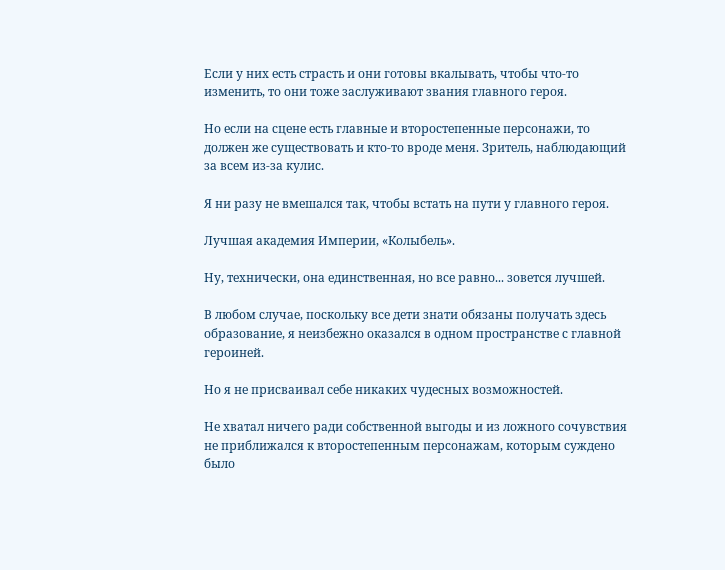Если у них есть страсть и они готовы вкалывать, чтобы что-то изменить, то они тоже заслуживают звания главного героя.

Но если на сцене есть главные и второстепенные персонажи, то должен же существовать и кто-то вроде меня. Зритель, наблюдающий за всем из-за кулис.

Я ни разу не вмешался так, чтобы встать на пути у главного героя.

Лучшая академия Империи, «Колыбель».

Ну, технически, она единственная, но все равно... зовется лучшей.

В любом случае, поскольку все дети знати обязаны получать здесь образование, я неизбежно оказался в одном пространстве с главной героиней.

Но я не присваивал себе никаких чудесных возможностей.

Не хватал ничего ради собственной выгоды и из ложного сочувствия не приближался к второстепенным персонажам, которым суждено было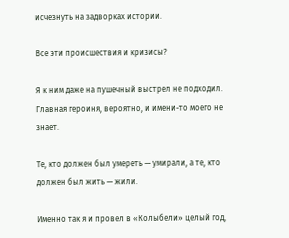исчезнуть на задворках истории.

Все эти происшествия и кризисы?

Я к ним даже на пушечный выстрел не подходил. Главная героиня, вероятно, и имени-то моего не знает.

Те, кто должен был умереть — умирали, а те, кто должен был жить — жили.

Именно так я и провел в «Колыбели» целый год,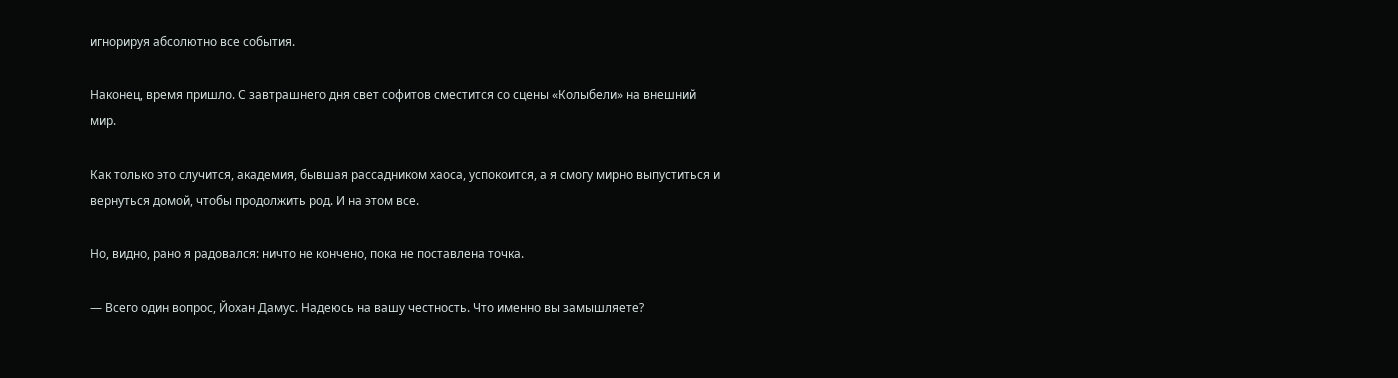игнорируя абсолютно все события.

Наконец, время пришло. С завтрашнего дня свет софитов сместится со сцены «Колыбели» на внешний мир.

Как только это случится, академия, бывшая рассадником хаоса, успокоится, а я смогу мирно выпуститься и вернуться домой, чтобы продолжить род. И на этом все.

Но, видно, рано я радовался: ничто не кончено, пока не поставлена точка.

— Всего один вопрос, Йохан Дамус. Надеюсь на вашу честность. Что именно вы замышляете?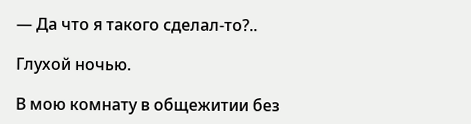— Да что я такого сделал-то?..

Глухой ночью.

В мою комнату в общежитии без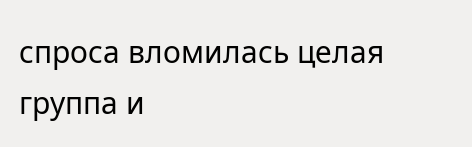спроса вломилась целая группа и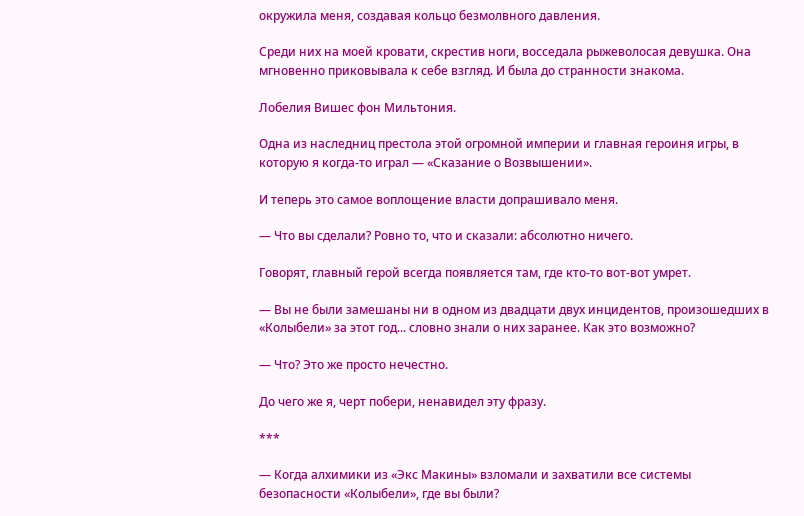окружила меня, создавая кольцо безмолвного давления.

Среди них на моей кровати, скрестив ноги, восседала рыжеволосая девушка. Она мгновенно приковывала к себе взгляд. И была до странности знакома.

Лобелия Вишес фон Мильтония.

Одна из наследниц престола этой огромной империи и главная героиня игры, в которую я когда-то играл — «Сказание о Возвышении».

И теперь это самое воплощение власти допрашивало меня.

— Что вы сделали? Ровно то, что и сказали: абсолютно ничего.

Говорят, главный герой всегда появляется там, где кто-то вот-вот умрет.

— Вы не были замешаны ни в одном из двадцати двух инцидентов, произошедших в «Колыбели» за этот год... словно знали о них заранее. Как это возможно?

— Что? Это же просто нечестно.

До чего же я, черт побери, ненавидел эту фразу.

***

— Когда алхимики из «Экс Макины» взломали и захватили все системы безопасности «Колыбели», где вы были?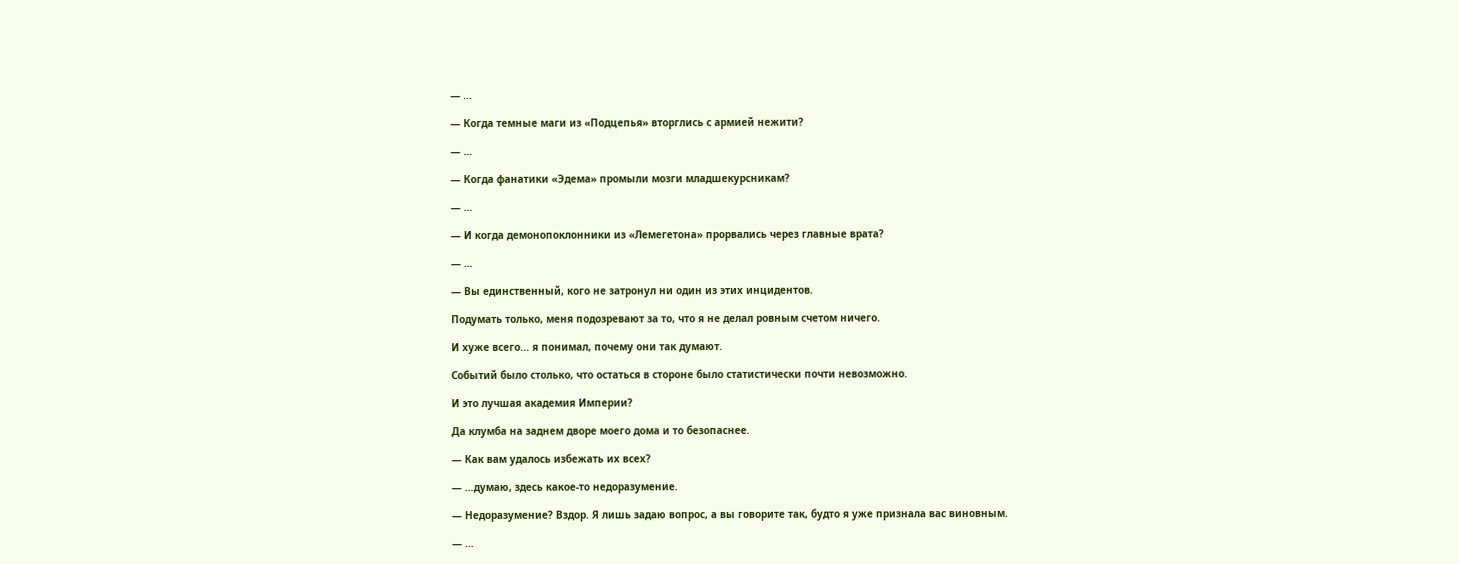— …

— Когда темные маги из «Подцепья» вторглись с армией нежити?

— …

— Когда фанатики «Эдема» промыли мозги младшекурсникам?

— …

— И когда демонопоклонники из «Лемегетона» прорвались через главные врата?

— …

— Вы единственный, кого не затронул ни один из этих инцидентов.

Подумать только, меня подозревают за то, что я не делал ровным счетом ничего.

И хуже всего... я понимал, почему они так думают.

Событий было столько, что остаться в стороне было статистически почти невозможно.

И это лучшая академия Империи?

Да клумба на заднем дворе моего дома и то безопаснее.

— Как вам удалось избежать их всех?

— …думаю, здесь какое-то недоразумение.

— Недоразумение? Вздор. Я лишь задаю вопрос, а вы говорите так, будто я уже признала вас виновным.

— …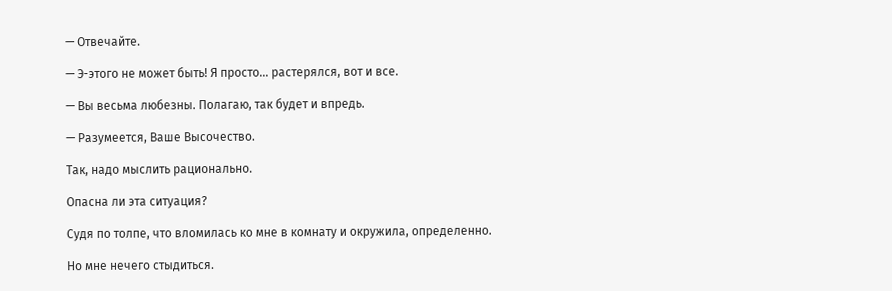— Отвечайте.

— Э-этого не может быть! Я просто... растерялся, вот и все.

— Вы весьма любезны. Полагаю, так будет и впредь.

— Разумеется, Ваше Высочество.

Так, надо мыслить рационально.

Опасна ли эта ситуация?

Судя по толпе, что вломилась ко мне в комнату и окружила, определенно.

Но мне нечего стыдиться.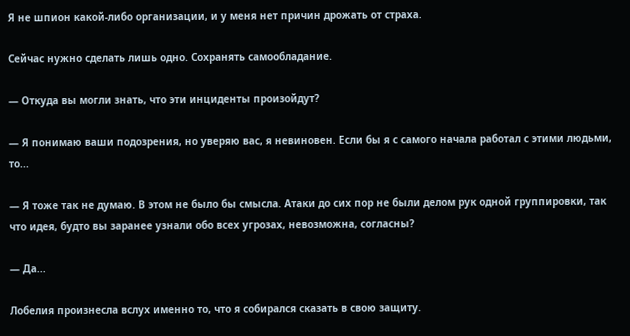Я не шпион какой-либо организации, и у меня нет причин дрожать от страха.

Сейчас нужно сделать лишь одно. Сохранять самообладание.

— Откуда вы могли знать, что эти инциденты произойдут?

— Я понимаю ваши подозрения, но уверяю вас, я невиновен. Если бы я с самого начала работал с этими людьми, то...

— Я тоже так не думаю. В этом не было бы смысла. Атаки до сих пор не были делом рук одной группировки, так что идея, будто вы заранее узнали обо всех угрозах, невозможна, согласны?

— Да...

Лобелия произнесла вслух именно то, что я собирался сказать в свою защиту.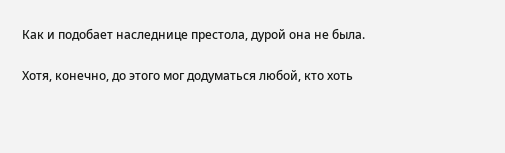Как и подобает наследнице престола, дурой она не была.

Хотя, конечно, до этого мог додуматься любой, кто хоть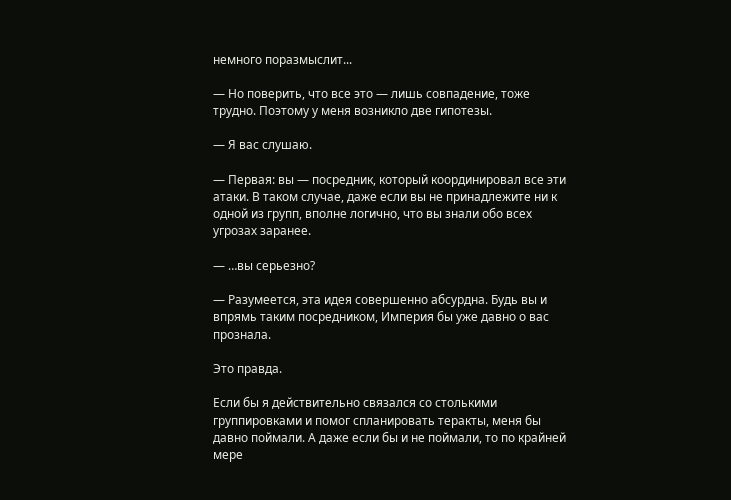немного поразмыслит...

— Но поверить, что все это — лишь совпадение, тоже трудно. Поэтому у меня возникло две гипотезы.

— Я вас слушаю.

— Первая: вы — посредник, который координировал все эти атаки. В таком случае, даже если вы не принадлежите ни к одной из групп, вполне логично, что вы знали обо всех угрозах заранее.

— …вы серьезно?

— Разумеется, эта идея совершенно абсурдна. Будь вы и впрямь таким посредником, Империя бы уже давно о вас прознала.

Это правда.

Если бы я действительно связался со столькими группировками и помог спланировать теракты, меня бы давно поймали. А даже если бы и не поймали, то по крайней мере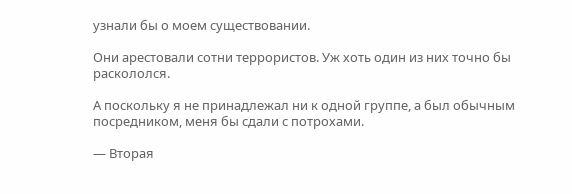узнали бы о моем существовании.

Они арестовали сотни террористов. Уж хоть один из них точно бы раскололся.

А поскольку я не принадлежал ни к одной группе, а был обычным посредником, меня бы сдали с потрохами.

— Вторая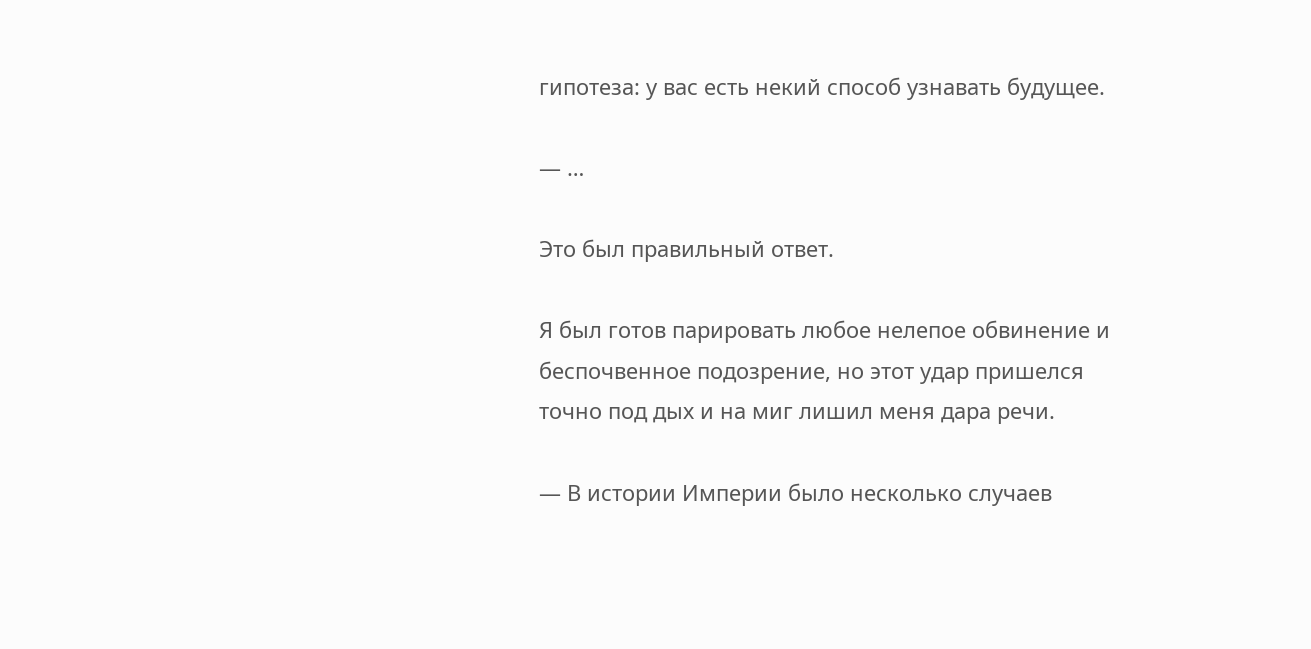гипотеза: у вас есть некий способ узнавать будущее.

— …

Это был правильный ответ.

Я был готов парировать любое нелепое обвинение и беспочвенное подозрение, но этот удар пришелся точно под дых и на миг лишил меня дара речи.

— В истории Империи было несколько случаев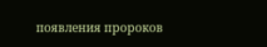появления пророков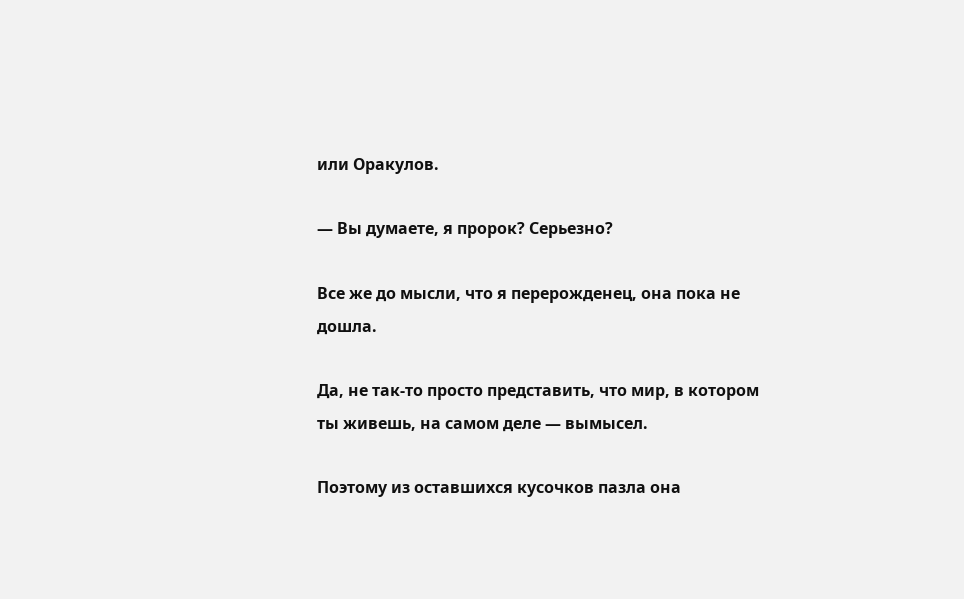или Оракулов.

— Вы думаете, я пророк? Серьезно?

Все же до мысли, что я перерожденец, она пока не дошла.

Да, не так-то просто представить, что мир, в котором ты живешь, на самом деле — вымысел.

Поэтому из оставшихся кусочков пазла она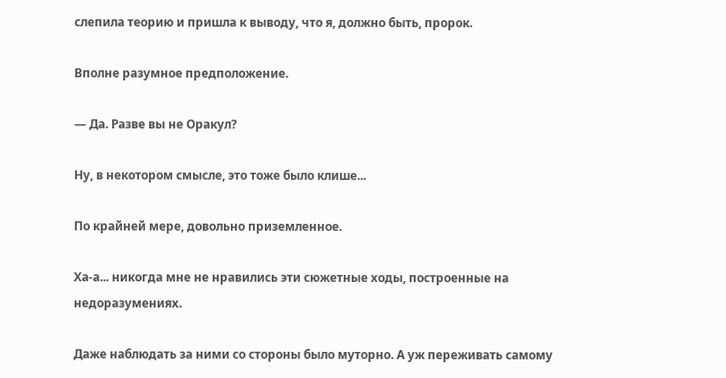слепила теорию и пришла к выводу, что я, должно быть, пророк.

Вполне разумное предположение.

— Да. Разве вы не Оракул?

Ну, в некотором смысле, это тоже было клише...

По крайней мере, довольно приземленное.

Ха-а... никогда мне не нравились эти сюжетные ходы, построенные на недоразумениях.

Даже наблюдать за ними со стороны было муторно. А уж переживать самому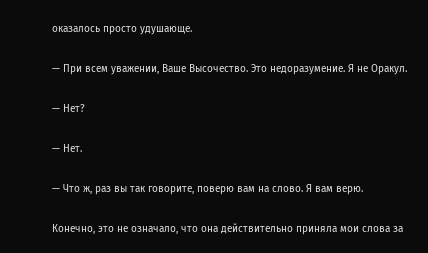оказалось просто удушающе.

— При всем уважении, Ваше Высочество. Это недоразумение. Я не Оракул.

— Нет?

— Нет.

— Что ж, раз вы так говорите, поверю вам на слово. Я вам верю.

Конечно, это не означало, что она действительно приняла мои слова за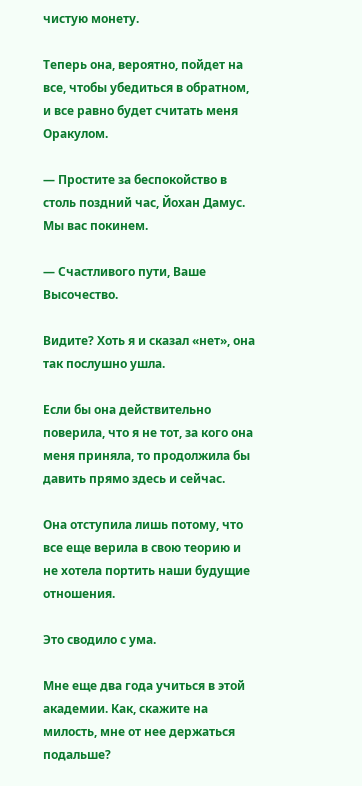чистую монету.

Теперь она, вероятно, пойдет на все, чтобы убедиться в обратном, и все равно будет считать меня Оракулом.

— Простите за беспокойство в столь поздний час, Йохан Дамус. Мы вас покинем.

— Счастливого пути, Ваше Высочество.

Видите? Хоть я и сказал «нет», она так послушно ушла.

Если бы она действительно поверила, что я не тот, за кого она меня приняла, то продолжила бы давить прямо здесь и сейчас.

Она отступила лишь потому, что все еще верила в свою теорию и не хотела портить наши будущие отношения.

Это сводило с ума.

Мне еще два года учиться в этой академии. Как, скажите на милость, мне от нее держаться подальше?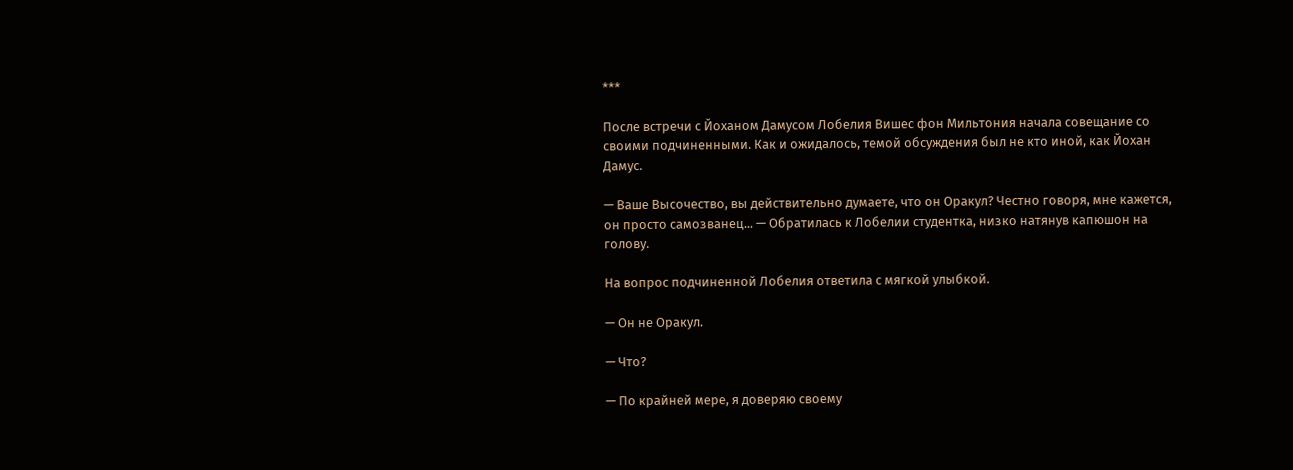***

После встречи с Йоханом Дамусом Лобелия Вишес фон Мильтония начала совещание со своими подчиненными. Как и ожидалось, темой обсуждения был не кто иной, как Йохан Дамус.

— Ваше Высочество, вы действительно думаете, что он Оракул? Честно говоря, мне кажется, он просто самозванец... — Обратилась к Лобелии студентка, низко натянув капюшон на голову.

На вопрос подчиненной Лобелия ответила с мягкой улыбкой.

— Он не Оракул.

— Что?

— По крайней мере, я доверяю своему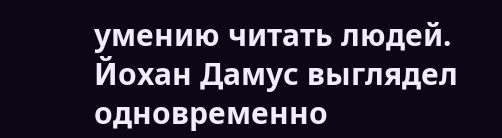умению читать людей. Йохан Дамус выглядел одновременно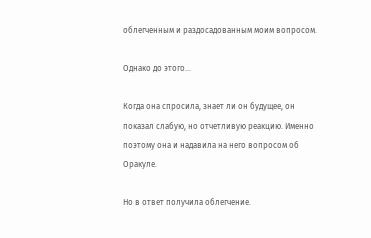облегченным и раздосадованным моим вопросом.

Однако до этого...

Когда она спросила, знает ли он будущее, он показал слабую, но отчетливую реакцию. Именно поэтому она и надавила на него вопросом об Оракуле.

Но в ответ получила облегчение.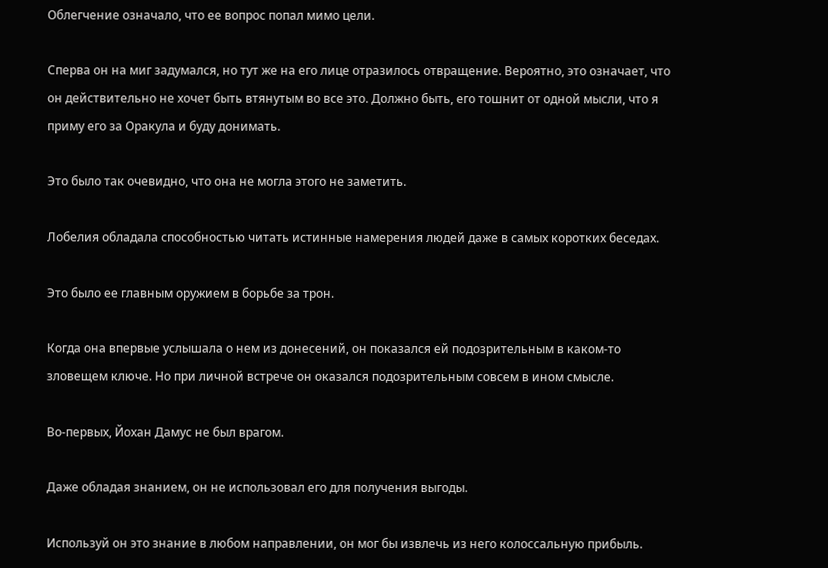Облегчение означало, что ее вопрос попал мимо цели.

Сперва он на миг задумался, но тут же на его лице отразилось отвращение. Вероятно, это означает, что он действительно не хочет быть втянутым во все это. Должно быть, его тошнит от одной мысли, что я приму его за Оракула и буду донимать.

Это было так очевидно, что она не могла этого не заметить.

Лобелия обладала способностью читать истинные намерения людей даже в самых коротких беседах.

Это было ее главным оружием в борьбе за трон.

Когда она впервые услышала о нем из донесений, он показался ей подозрительным в каком-то зловещем ключе. Но при личной встрече он оказался подозрительным совсем в ином смысле.

Во-первых, Йохан Дамус не был врагом.

Даже обладая знанием, он не использовал его для получения выгоды.

Используй он это знание в любом направлении, он мог бы извлечь из него колоссальную прибыль.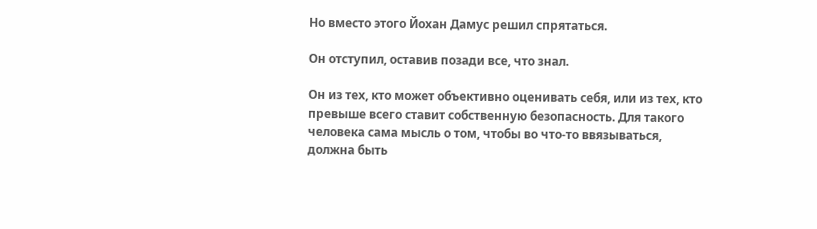Но вместо этого Йохан Дамус решил спрятаться.

Он отступил, оставив позади все, что знал.

Он из тех, кто может объективно оценивать себя, или из тех, кто превыше всего ставит собственную безопасность. Для такого человека сама мысль о том, чтобы во что-то ввязываться, должна быть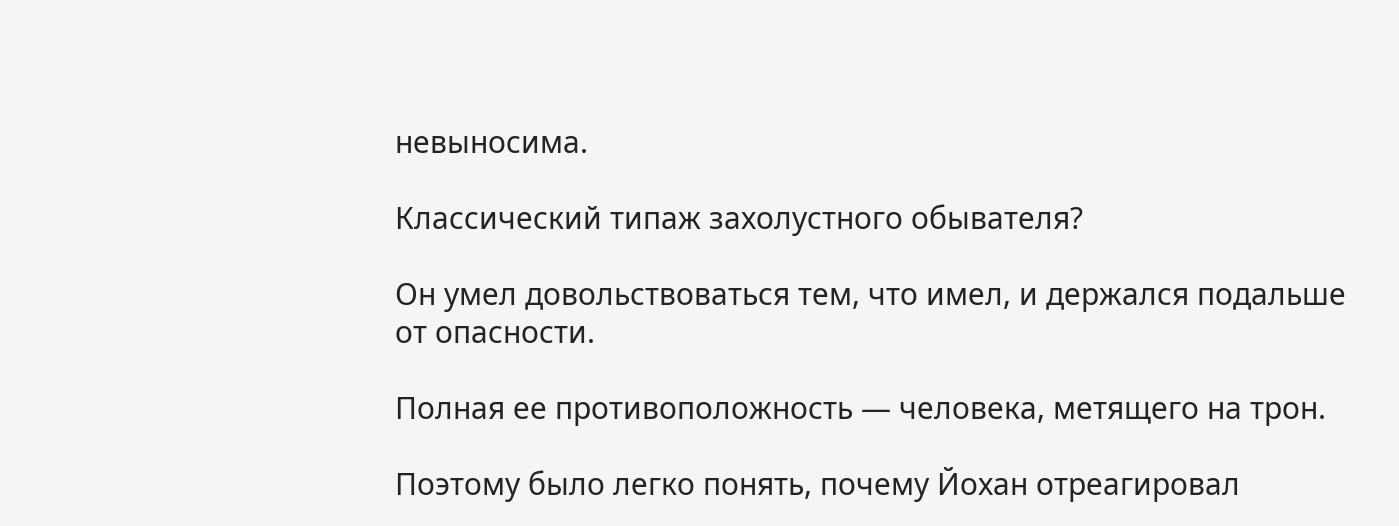невыносима.

Классический типаж захолустного обывателя?

Он умел довольствоваться тем, что имел, и держался подальше от опасности.

Полная ее противоположность — человека, метящего на трон.

Поэтому было легко понять, почему Йохан отреагировал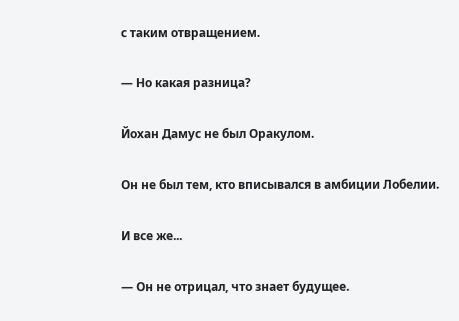с таким отвращением.

— Но какая разница?

Йохан Дамус не был Оракулом.

Он не был тем, кто вписывался в амбиции Лобелии.

И все же...

— Он не отрицал, что знает будущее.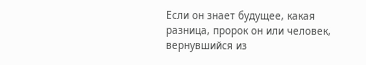Если он знает будущее, какая разница, пророк он или человек, вернувшийся из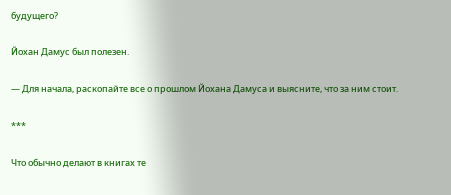будущего?

Йохан Дамус был полезен.

— Для начала, раскопайте все о прошлом Йохана Дамуса и выясните, что за ним стоит.

***

Что обычно делают в книгах те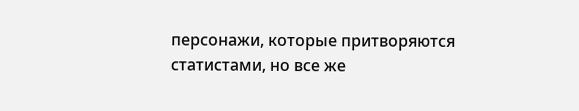персонажи, которые притворяются статистами, но все же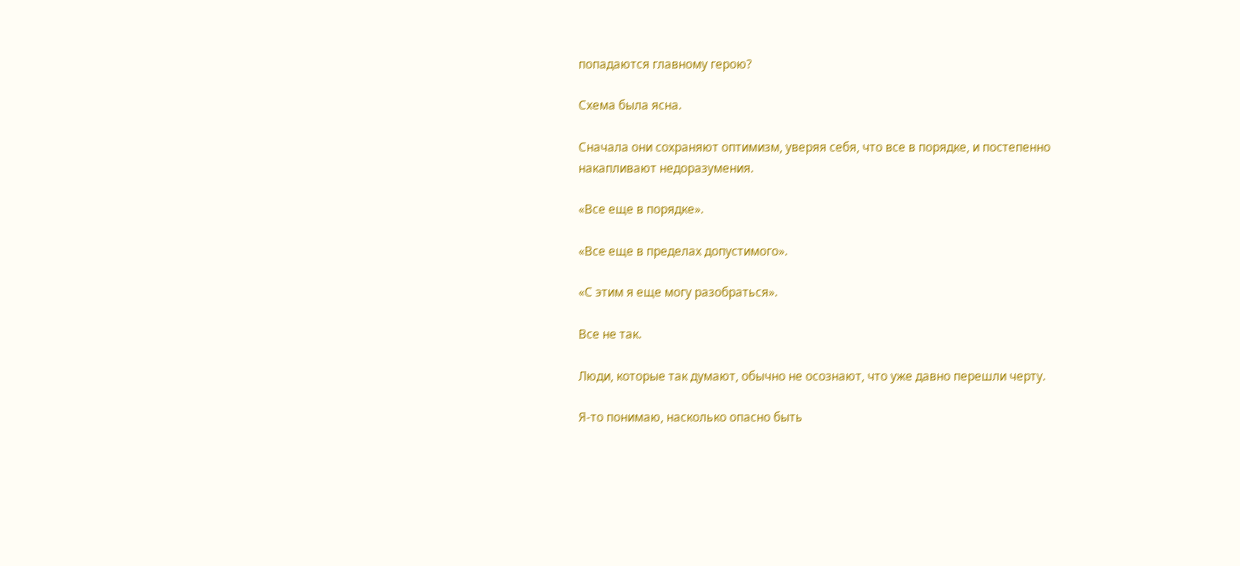попадаются главному герою?

Схема была ясна.

Сначала они сохраняют оптимизм, уверяя себя, что все в порядке, и постепенно накапливают недоразумения.

«Все еще в порядке».

«Все еще в пределах допустимого».

«С этим я еще могу разобраться».

Все не так.

Люди, которые так думают, обычно не осознают, что уже давно перешли черту.

Я-то понимаю, насколько опасно быть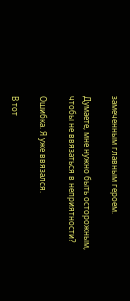замеченным главным героем.

Думаете, мне нужно быть осторожным, чтобы не ввязаться в неприятности?

Ошибка. Я уже ввязался.

В тот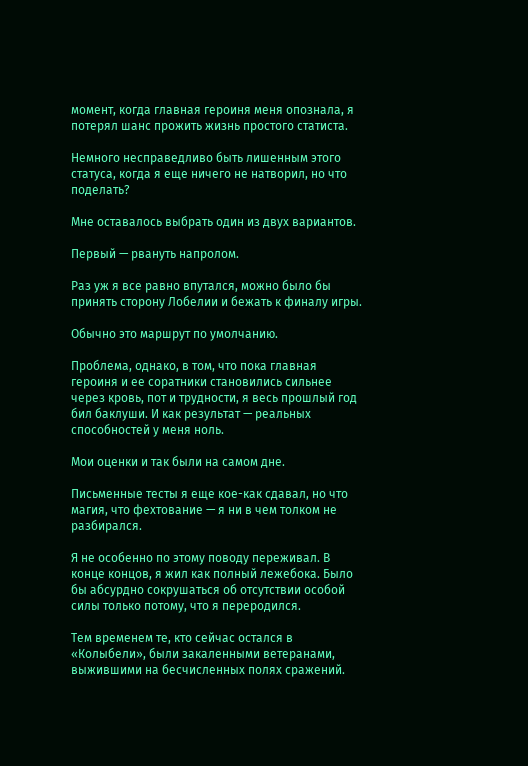момент, когда главная героиня меня опознала, я потерял шанс прожить жизнь простого статиста.

Немного несправедливо быть лишенным этого статуса, когда я еще ничего не натворил, но что поделать?

Мне оставалось выбрать один из двух вариантов.

Первый — рвануть напролом.

Раз уж я все равно впутался, можно было бы принять сторону Лобелии и бежать к финалу игры.

Обычно это маршрут по умолчанию.

Проблема, однако, в том, что пока главная героиня и ее соратники становились сильнее через кровь, пот и трудности, я весь прошлый год бил баклуши. И как результат — реальных способностей у меня ноль.

Мои оценки и так были на самом дне.

Письменные тесты я еще кое-как сдавал, но что магия, что фехтование — я ни в чем толком не разбирался.

Я не особенно по этому поводу переживал. В конце концов, я жил как полный лежебока. Было бы абсурдно сокрушаться об отсутствии особой силы только потому, что я переродился.

Тем временем те, кто сейчас остался в «Колыбели», были закаленными ветеранами, выжившими на бесчисленных полях сражений.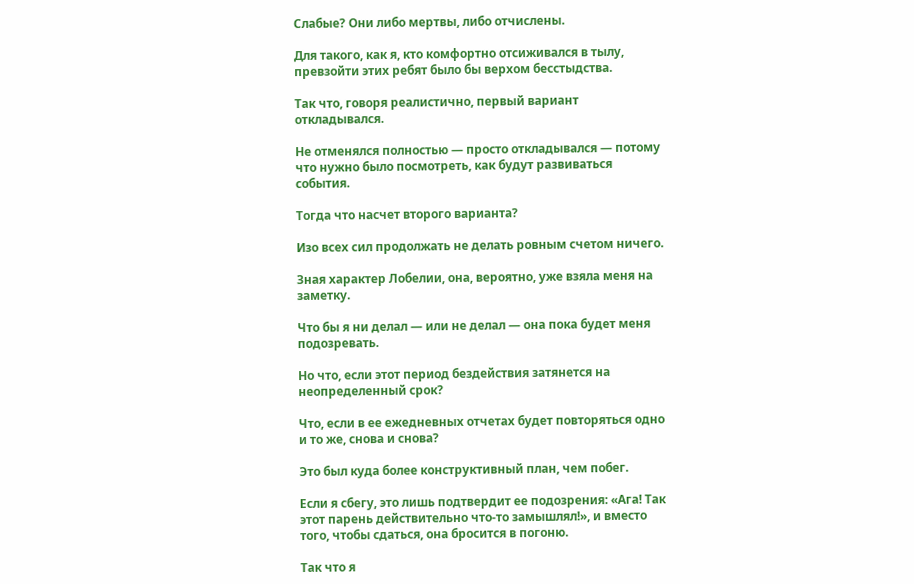Слабые? Они либо мертвы, либо отчислены.

Для такого, как я, кто комфортно отсиживался в тылу, превзойти этих ребят было бы верхом бесстыдства.

Так что, говоря реалистично, первый вариант откладывался.

Не отменялся полностью — просто откладывался — потому что нужно было посмотреть, как будут развиваться события.

Тогда что насчет второго варианта?

Изо всех сил продолжать не делать ровным счетом ничего.

Зная характер Лобелии, она, вероятно, уже взяла меня на заметку.

Что бы я ни делал — или не делал — она пока будет меня подозревать.

Но что, если этот период бездействия затянется на неопределенный срок?

Что, если в ее ежедневных отчетах будет повторяться одно и то же, снова и снова?

Это был куда более конструктивный план, чем побег.

Если я сбегу, это лишь подтвердит ее подозрения: «Ага! Так этот парень действительно что-то замышлял!», и вместо того, чтобы сдаться, она бросится в погоню.

Так что я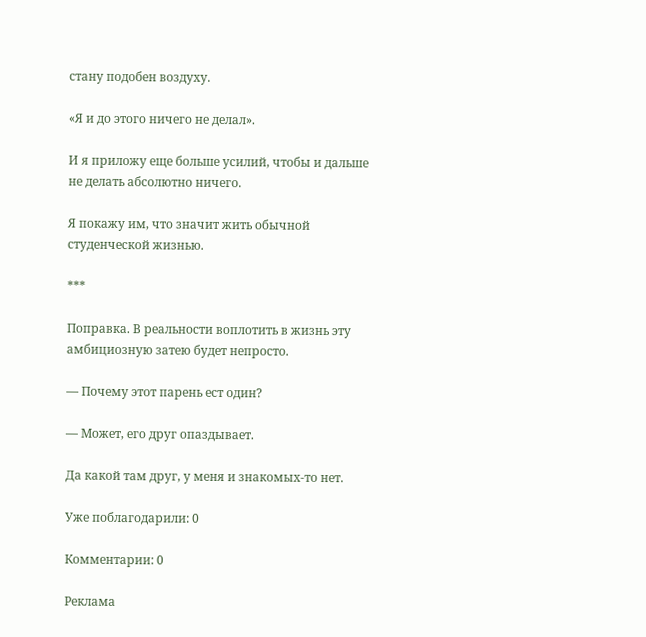стану подобен воздуху.

«Я и до этого ничего не делал».

И я приложу еще больше усилий, чтобы и дальше не делать абсолютно ничего.

Я покажу им, что значит жить обычной студенческой жизнью.

***

Поправка. В реальности воплотить в жизнь эту амбициозную затею будет непросто.

— Почему этот парень ест один?

— Может, его друг опаздывает.

Да какой там друг, у меня и знакомых-то нет.

Уже поблагодарили: 0

Комментарии: 0

Реклама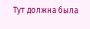Тут должна была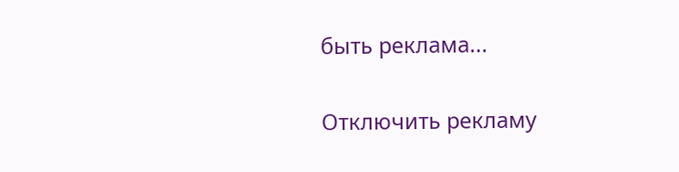быть реклама...

Отключить рекламу